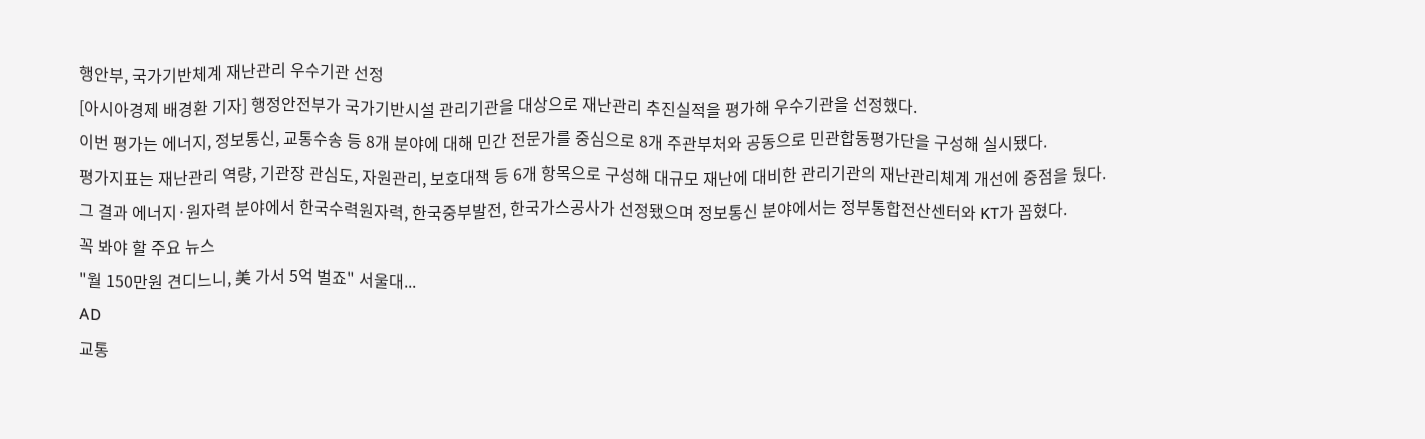행안부, 국가기반체계 재난관리 우수기관 선정
[아시아경제 배경환 기자] 행정안전부가 국가기반시설 관리기관을 대상으로 재난관리 추진실적을 평가해 우수기관을 선정했다.
이번 평가는 에너지, 정보통신, 교통수송 등 8개 분야에 대해 민간 전문가를 중심으로 8개 주관부처와 공동으로 민관합동평가단을 구성해 실시됐다.
평가지표는 재난관리 역량, 기관장 관심도, 자원관리, 보호대책 등 6개 항목으로 구성해 대규모 재난에 대비한 관리기관의 재난관리체계 개선에 중점을 뒀다.
그 결과 에너지·원자력 분야에서 한국수력원자력, 한국중부발전, 한국가스공사가 선정됐으며 정보통신 분야에서는 정부통합전산센터와 KT가 꼽혔다.
꼭 봐야 할 주요 뉴스
"월 150만원 견디느니, 美 가서 5억 벌죠" 서울대...
AD
교통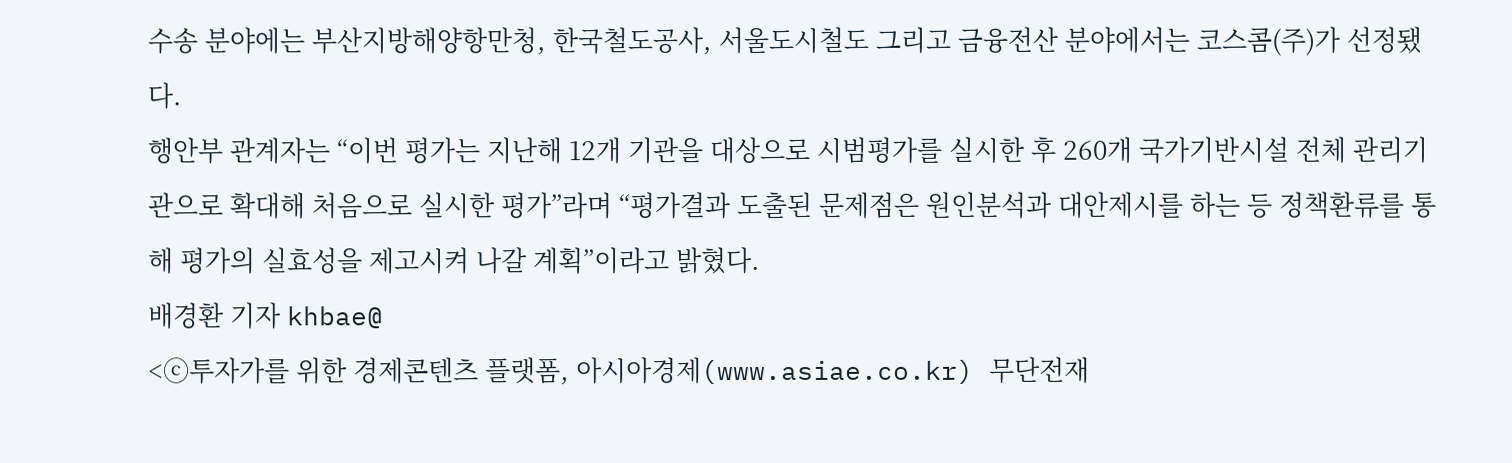수송 분야에는 부산지방해양항만청, 한국철도공사, 서울도시철도 그리고 금융전산 분야에서는 코스콤(주)가 선정됐다.
행안부 관계자는 “이번 평가는 지난해 12개 기관을 대상으로 시범평가를 실시한 후 260개 국가기반시설 전체 관리기관으로 확대해 처음으로 실시한 평가”라며 “평가결과 도출된 문제점은 원인분석과 대안제시를 하는 등 정책환류를 통해 평가의 실효성을 제고시켜 나갈 계획”이라고 밝혔다.
배경환 기자 khbae@
<ⓒ투자가를 위한 경제콘텐츠 플랫폼, 아시아경제(www.asiae.co.kr) 무단전재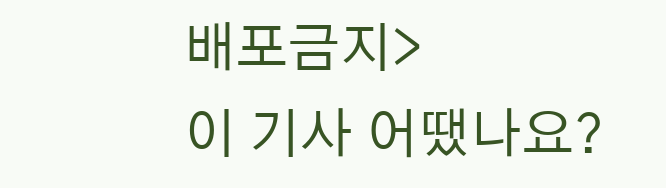배포금지>
이 기사 어땠나요?